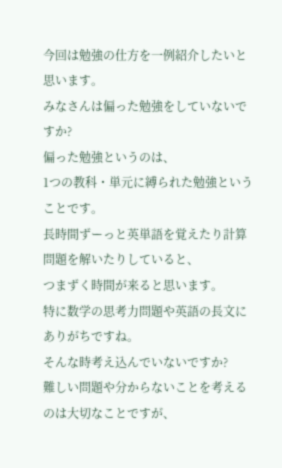今回は勉強の仕方を一例紹介したいと思います。
みなさんは偏った勉強をしていないですか?
偏った勉強というのは、
1つの教科・単元に縛られた勉強ということです。
長時間ずーっと英単語を覚えたり計算問題を解いたりしていると、
つまずく時間が来ると思います。
特に数学の思考力問題や英語の長文にありがちですね。
そんな時考え込んでいないですか?
難しい問題や分からないことを考えるのは大切なことですが、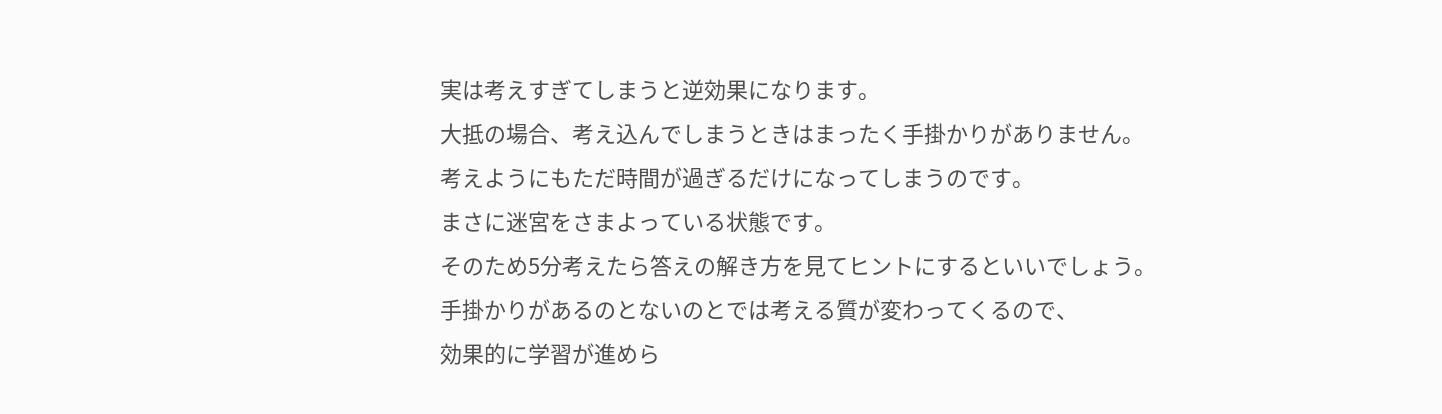実は考えすぎてしまうと逆効果になります。
大抵の場合、考え込んでしまうときはまったく手掛かりがありません。
考えようにもただ時間が過ぎるだけになってしまうのです。
まさに迷宮をさまよっている状態です。
そのため5分考えたら答えの解き方を見てヒントにするといいでしょう。
手掛かりがあるのとないのとでは考える質が変わってくるので、
効果的に学習が進めら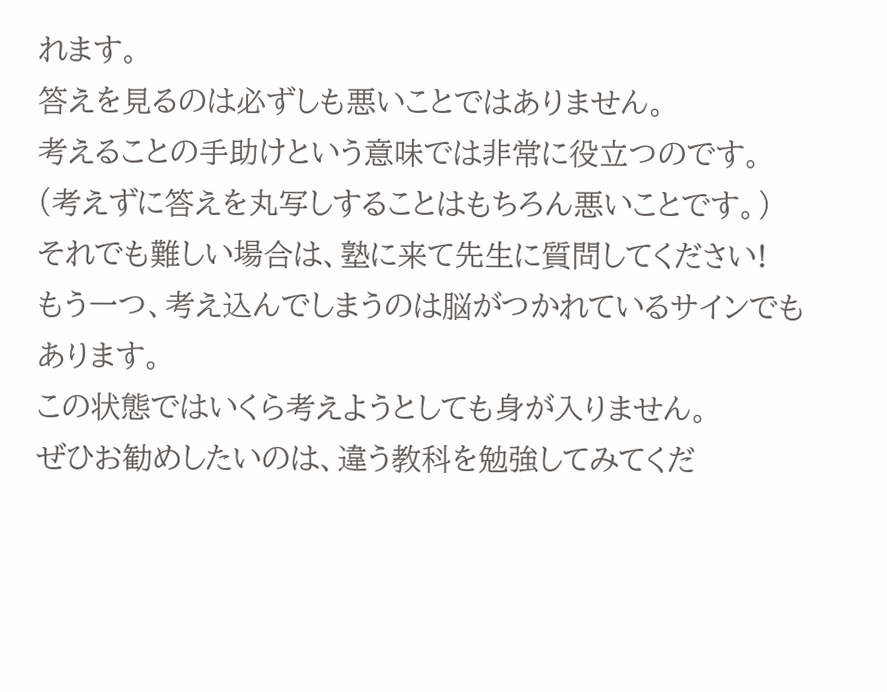れます。
答えを見るのは必ずしも悪いことではありません。
考えることの手助けという意味では非常に役立つのです。
(考えずに答えを丸写しすることはもちろん悪いことです。)
それでも難しい場合は、塾に来て先生に質問してください!
もう一つ、考え込んでしまうのは脳がつかれているサインでもあります。
この状態ではいくら考えようとしても身が入りません。
ぜひお勧めしたいのは、違う教科を勉強してみてくだ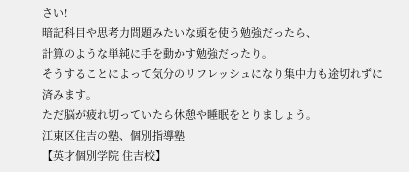さい!
暗記科目や思考力問題みたいな頭を使う勉強だったら、
計算のような単純に手を動かす勉強だったり。
そうすることによって気分のリフレッシュになり集中力も途切れずに済みます。
ただ脳が疲れ切っていたら休憩や睡眠をとりましょう。
江東区住吉の塾、個別指導塾
【英才個別学院 住吉校】